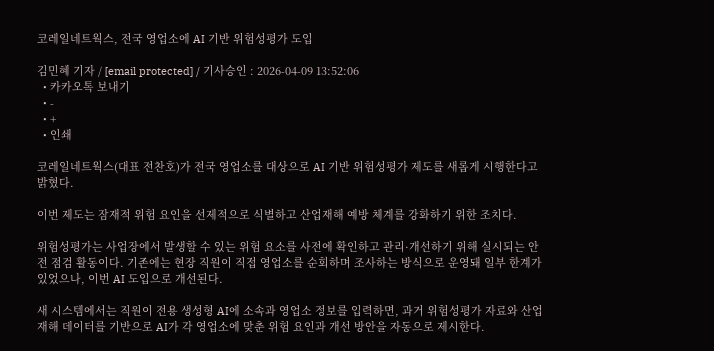코레일네트웍스, 전국 영업소에 AI 기반 위험성평가 도입

김민혜 기자 / [email protected] / 기사승인 : 2026-04-09 13:52:06
  • 카카오톡 보내기
  • -
  • +
  • 인쇄

코레일네트웍스(대표 전찬호)가 전국 영업소를 대상으로 AI 기반 위험성평가 제도를 새롭게 시행한다고 밝혔다.

이번 제도는 잠재적 위험 요인을 선제적으로 식별하고 산업재해 예방 체계를 강화하기 위한 조치다.

위험성평가는 사업장에서 발생할 수 있는 위험 요소를 사전에 확인하고 관리·개선하기 위해 실시되는 안전 점검 활동이다. 기존에는 현장 직원이 직접 영업소를 순회하며 조사하는 방식으로 운영돼 일부 한계가 있었으나, 이번 AI 도입으로 개선된다.

새 시스템에서는 직원이 전용 생성형 AI에 소속과 영업소 정보를 입력하면, 과거 위험성평가 자료와 산업재해 데이터를 기반으로 AI가 각 영업소에 맞춘 위험 요인과 개선 방안을 자동으로 제시한다.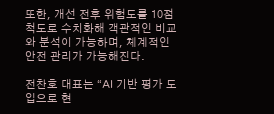또한, 개선 전후 위험도를 10점 척도로 수치화해 객관적인 비교와 분석이 가능하며, 체계적인 안전 관리가 가능해진다.

전찬호 대표는 “AI 기반 평가 도입으로 현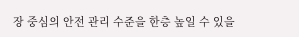장 중심의 안전 관리 수준을 한층 높일 수 있을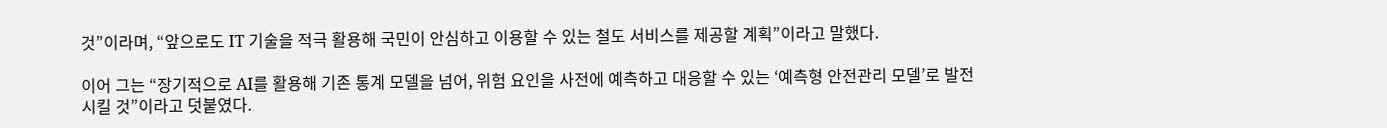것”이라며, “앞으로도 IT 기술을 적극 활용해 국민이 안심하고 이용할 수 있는 철도 서비스를 제공할 계획”이라고 말했다.

이어 그는 “장기적으로 AI를 활용해 기존 통계 모델을 넘어, 위험 요인을 사전에 예측하고 대응할 수 있는 ‘예측형 안전관리 모델’로 발전시킬 것”이라고 덧붙였다.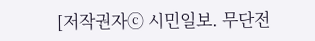[저작권자ⓒ 시민일보. 무단전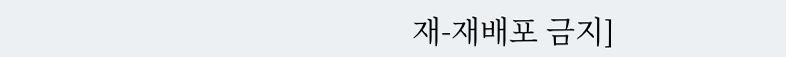재-재배포 금지]